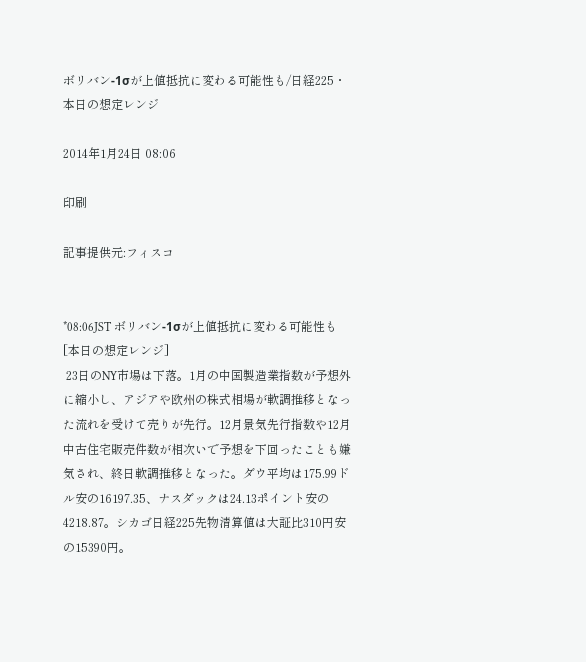ボリバン-1σが上値抵抗に変わる可能性も/日経225・本日の想定レンジ

2014年1月24日 08:06

印刷

記事提供元:フィスコ


*08:06JST ボリバン-1σが上値抵抗に変わる可能性も
[本日の想定レンジ]
 23日のNY市場は下落。1月の中国製造業指数が予想外に縮小し、アジアや欧州の株式相場が軟調推移となった流れを受けて売りが先行。12月景気先行指数や12月中古住宅販売件数が相次いで予想を下回ったことも嫌気され、終日軟調推移となった。ダウ平均は175.99ドル安の16197.35、ナスダックは24.13ポイント安の4218.87。シカゴ日経225先物清算値は大証比310円安の15390円。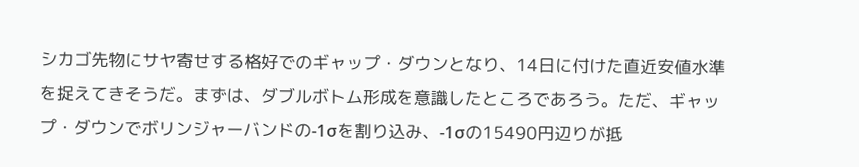シカゴ先物にサヤ寄せする格好でのギャップ・ダウンとなり、14日に付けた直近安値水準を捉えてきそうだ。まずは、ダブルボトム形成を意識したところであろう。ただ、ギャップ・ダウンでボリンジャーバンドの-1σを割り込み、-1σの15490円辺りが抵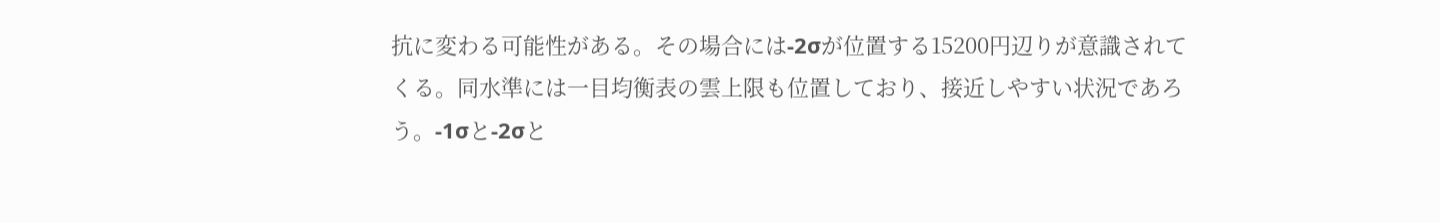抗に変わる可能性がある。その場合には-2σが位置する15200円辺りが意識されてくる。同水準には一目均衡表の雲上限も位置しており、接近しやすい状況であろう。-1σと-2σと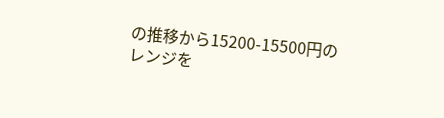の推移から15200-15500円のレンジを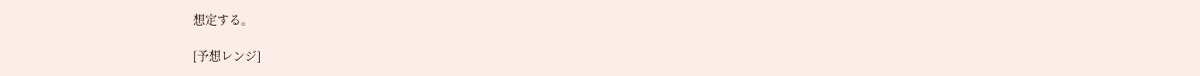想定する。

[予想レンジ]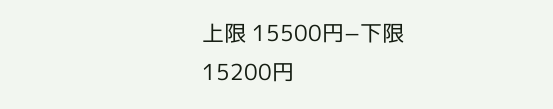上限 15500円−下限 15200円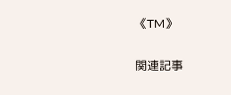《TM》

関連記事